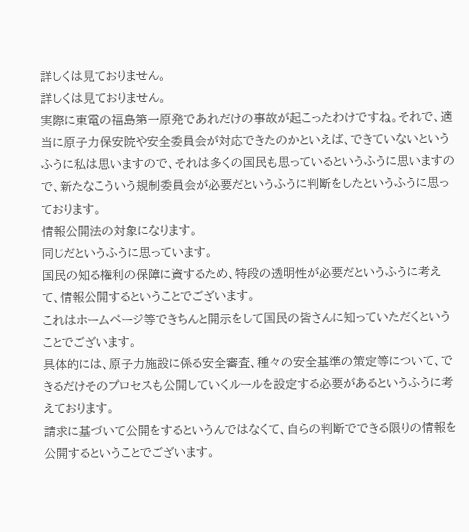詳しくは見ておりません。
詳しくは見ておりません。
実際に東電の福島第一原発であれだけの事故が起こったわけですね。それで、適当に原子力保安院や安全委員会が対応できたのかといえば、できていないというふうに私は思いますので、それは多くの国民も思っているというふうに思いますので、新たなこういう規制委員会が必要だというふうに判断をしたというふうに思っております。
情報公開法の対象になります。
同じだというふうに思っています。
国民の知る権利の保障に資するため、特段の透明性が必要だというふうに考えて、情報公開するということでございます。
これはホームページ等できちんと開示をして国民の皆さんに知っていただくということでございます。
具体的には、原子力施設に係る安全審査、種々の安全基準の策定等について、できるだけそのプロセスも公開していくルールを設定する必要があるというふうに考えております。
請求に基づいて公開をするというんではなくて、自らの判断でできる限りの情報を公開するということでございます。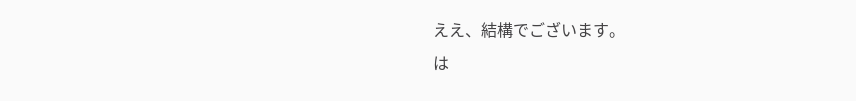ええ、結構でございます。
は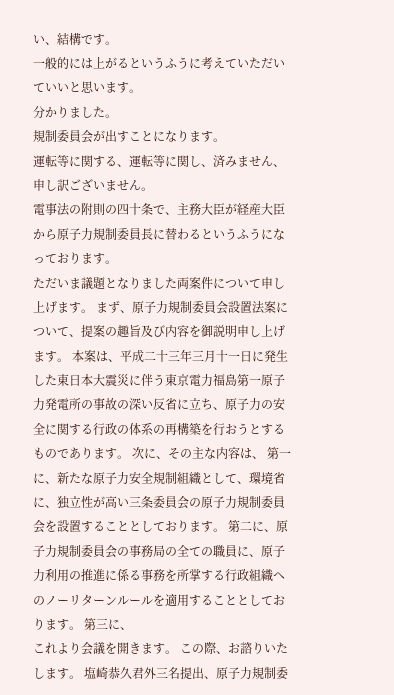い、結構です。
一般的には上がるというふうに考えていただいていいと思います。
分かりました。
規制委員会が出すことになります。
運転等に関する、運転等に関し、済みません、申し訳ございません。
電事法の附則の四十条で、主務大臣が経産大臣から原子力規制委員長に替わるというふうになっております。
ただいま議題となりました両案件について申し上げます。 まず、原子力規制委員会設置法案について、提案の趣旨及び内容を御説明申し上げます。 本案は、平成二十三年三月十一日に発生した東日本大震災に伴う東京電力福島第一原子力発電所の事故の深い反省に立ち、原子力の安全に関する行政の体系の再構築を行おうとするものであります。 次に、その主な内容は、 第一に、新たな原子力安全規制組織として、環境省に、独立性が高い三条委員会の原子力規制委員会を設置することとしております。 第二に、原子力規制委員会の事務局の全ての職員に、原子力利用の推進に係る事務を所掌する行政組織へのノーリターンルールを適用することとしております。 第三に、
これより会議を開きます。 この際、お諮りいたします。 塩崎恭久君外三名提出、原子力規制委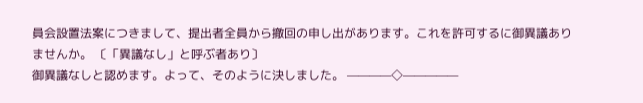員会設置法案につきまして、提出者全員から撤回の申し出があります。これを許可するに御異議ありませんか。 〔「異議なし」と呼ぶ者あり〕
御異議なしと認めます。よって、そのように決しました。 ————◇—————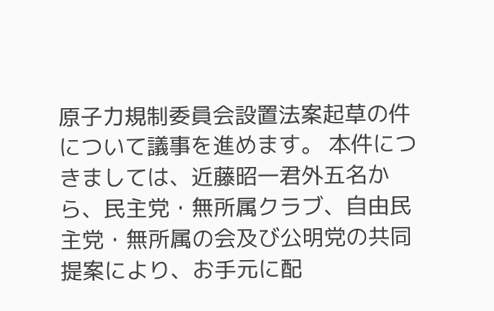原子力規制委員会設置法案起草の件について議事を進めます。 本件につきましては、近藤昭一君外五名から、民主党・無所属クラブ、自由民主党・無所属の会及び公明党の共同提案により、お手元に配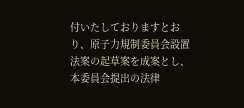付いたしておりますとおり、原子力規制委員会設置法案の起草案を成案とし、本委員会提出の法律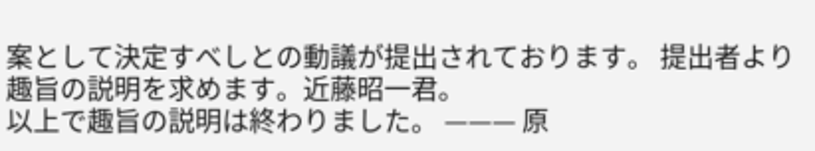案として決定すべしとの動議が提出されております。 提出者より趣旨の説明を求めます。近藤昭一君。
以上で趣旨の説明は終わりました。 ——— 原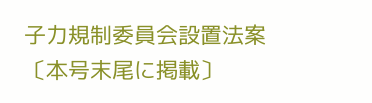子力規制委員会設置法案 〔本号末尾に掲載〕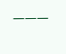———